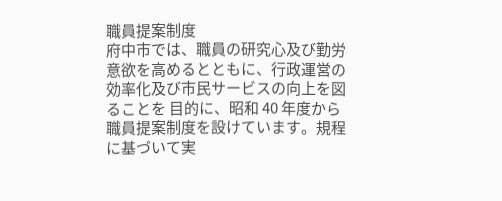職員提案制度
府中市では、職員の研究心及び勤労意欲を高めるとともに、行政運営の効率化及び市民サービスの向上を図ることを 目的に、昭和 40 年度から職員提案制度を設けています。規程に基づいて実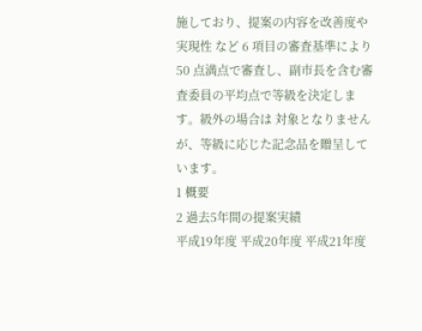施しており、提案の内容を改善度や実現性 など 6 項目の審査基準により 50 点満点で審査し、副市長を含む審査委員の平均点で等級を決定します。級外の場合は 対象となりませんが、等級に応じた記念品を贈呈しています。
1 概要
2 過去5年間の提案実績
平成19年度 平成20年度 平成21年度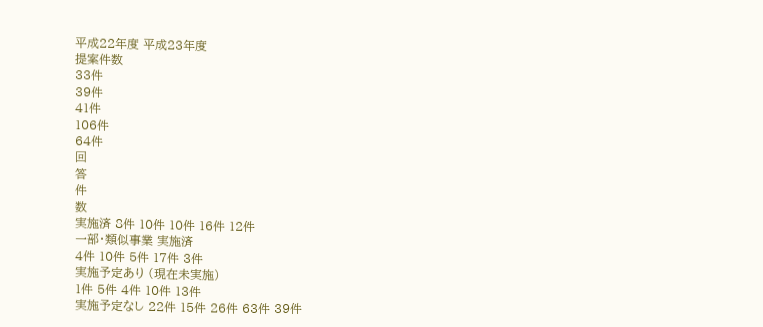平成22年度 平成23年度
提案件数
33件
39件
41件
106件
64件
回
答
件
数
実施済 8件 10件 10件 16件 12件
一部・類似事業 実施済
4件 10件 5件 17件 3件
実施予定あり (現在未実施)
1件 5件 4件 10件 13件
実施予定なし 22件 15件 26件 63件 39件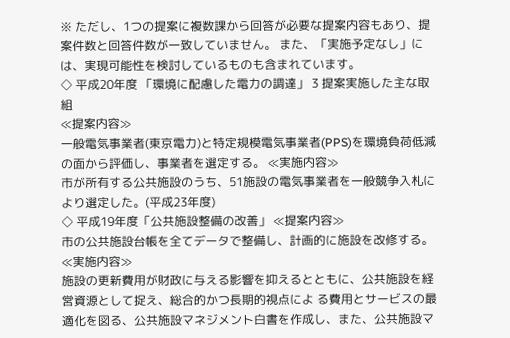※ ただし、1つの提案に複数課から回答が必要な提案内容もあり、提案件数と回答件数が一致していません。 また、「実施予定なし」には、実現可能性を検討しているものも含まれています。
◇ 平成20年度 「環境に配慮した電力の調達」 3 提案実施した主な取組
≪提案内容≫
一般電気事業者(東京電力)と特定規模電気事業者(PPS)を環境負荷低減の面から評価し、事業者を選定する。 ≪実施内容≫
市が所有する公共施設のうち、51施設の電気事業者を一般競争入札により選定した。(平成23年度)
◇ 平成19年度「公共施設整備の改善」 ≪提案内容≫
市の公共施設台帳を全てデータで整備し、計画的に施設を改修する。 ≪実施内容≫
施設の更新費用が財政に与える影響を抑えるとともに、公共施設を経営資源として捉え、総合的かつ長期的視点によ る費用とサービスの最適化を図る、公共施設マネジメント白書を作成し、また、公共施設マ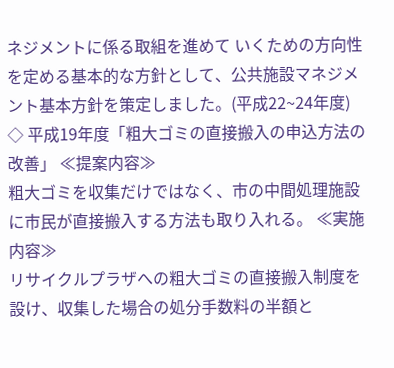ネジメントに係る取組を進めて いくための方向性を定める基本的な方針として、公共施設マネジメント基本方針を策定しました。(平成22~24年度)
◇ 平成19年度「粗大ゴミの直接搬入の申込方法の改善」 ≪提案内容≫
粗大ゴミを収集だけではなく、市の中間処理施設に市民が直接搬入する方法も取り入れる。 ≪実施内容≫
リサイクルプラザへの粗大ゴミの直接搬入制度を設け、収集した場合の処分手数料の半額と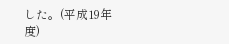した。(平成19年度)